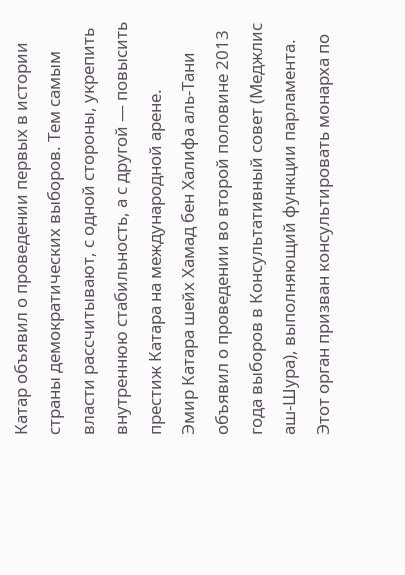Катар объявил о проведении первых в истории страны демократических выборов. Тем самым власти рассчитывают, с одной стороны, укрепить внутреннюю стабильность, а с другой — повысить престиж Катара на международной арене.
Эмир Катара шейх Хамад бен Халифа аль-Тани объявил о проведении во второй половине 2013 года выборов в Консультативный совет (Меджлис аш-Шура), выполняющий функции парламента. Этот орган призван консультировать монарха по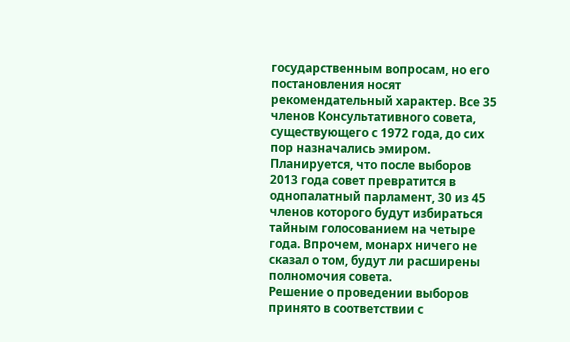государственным вопросам, но его постановления носят рекомендательный характер. Все 35 членов Консультативного совета, существующего с 1972 года, до сих пор назначались эмиром. Планируется, что после выборов 2013 года совет превратится в однопалатный парламент, 30 из 45 членов которого будут избираться тайным голосованием на четыре года. Впрочем, монарх ничего не сказал о том, будут ли расширены полномочия совета.
Решение о проведении выборов принято в соответствии с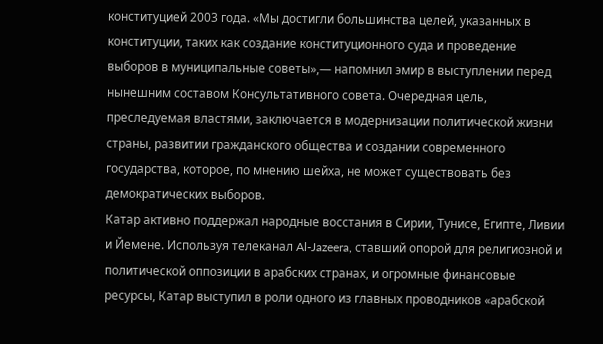конституцией 2003 года. «Мы достигли большинства целей, указанных в конституции, таких как создание конституционного суда и проведение выборов в муниципальные советы»,— напомнил эмир в выступлении перед нынешним составом Консультативного совета. Очередная цель, преследуемая властями, заключается в модернизации политической жизни страны, развитии гражданского общества и создании современного государства, которое, по мнению шейха, не может существовать без демократических выборов.
Катар активно поддержал народные восстания в Сирии, Тунисе, Египте, Ливии и Йемене. Используя телеканал Al-Jazeera, ставший опорой для религиозной и политической оппозиции в арабских странах, и огромные финансовые ресурсы, Катар выступил в роли одного из главных проводников «арабской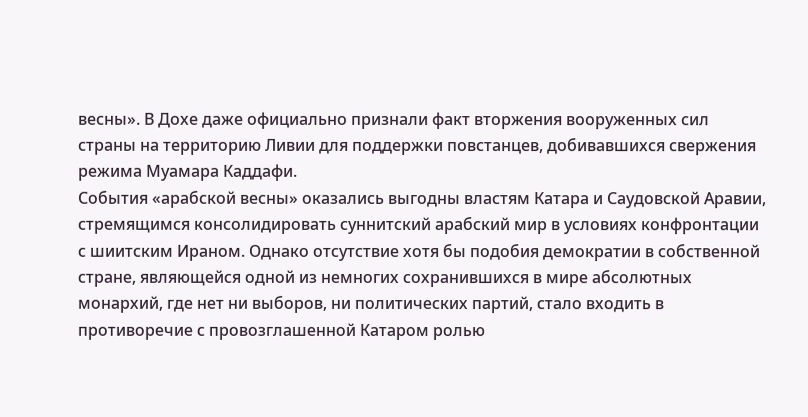весны». В Дохе даже официально признали факт вторжения вооруженных сил страны на территорию Ливии для поддержки повстанцев, добивавшихся свержения режима Муамара Каддафи.
События «арабской весны» оказались выгодны властям Катара и Саудовской Аравии, стремящимся консолидировать суннитский арабский мир в условиях конфронтации с шиитским Ираном. Однако отсутствие хотя бы подобия демократии в собственной стране, являющейся одной из немногих сохранившихся в мире абсолютных монархий, где нет ни выборов, ни политических партий, стало входить в противоречие с провозглашенной Катаром ролью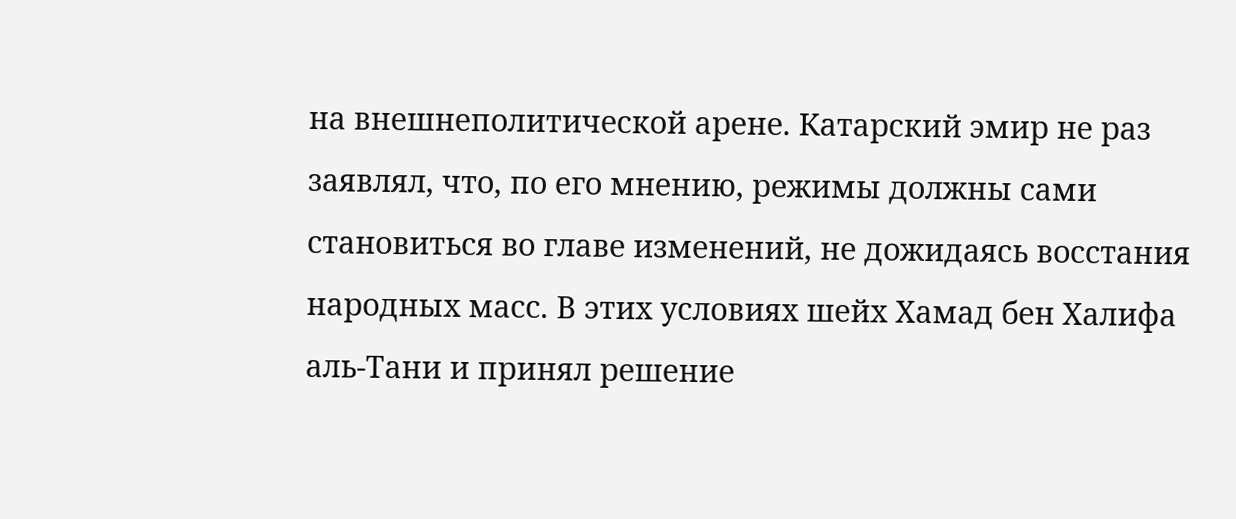на внешнеполитической арене. Катарский эмир не раз заявлял, что, по его мнению, режимы должны сами становиться во главе изменений, не дожидаясь восстания народных масс. В этих условиях шейх Хамад бен Халифа аль-Тани и принял решение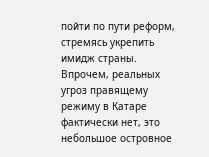пойти по пути реформ, стремясь укрепить имидж страны.
Впрочем, реальных угроз правящему режиму в Катаре фактически нет, это небольшое островное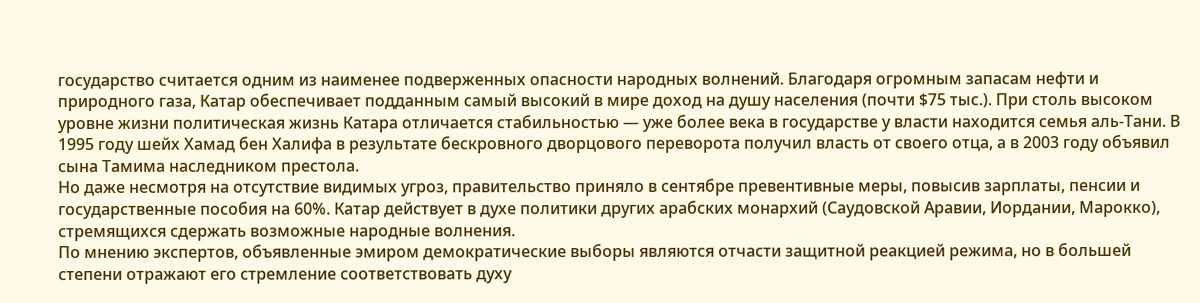государство считается одним из наименее подверженных опасности народных волнений. Благодаря огромным запасам нефти и природного газа, Катар обеспечивает подданным самый высокий в мире доход на душу населения (почти $75 тыс.). При столь высоком уровне жизни политическая жизнь Катара отличается стабильностью — уже более века в государстве у власти находится семья аль-Тани. В 1995 году шейх Хамад бен Халифа в результате бескровного дворцового переворота получил власть от своего отца, а в 2003 году объявил сына Тамима наследником престола.
Но даже несмотря на отсутствие видимых угроз, правительство приняло в сентябре превентивные меры, повысив зарплаты, пенсии и государственные пособия на 60%. Катар действует в духе политики других арабских монархий (Саудовской Аравии, Иордании, Марокко), стремящихся сдержать возможные народные волнения.
По мнению экспертов, объявленные эмиром демократические выборы являются отчасти защитной реакцией режима, но в большей степени отражают его стремление соответствовать духу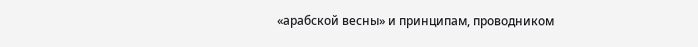«арабской весны» и принципам, проводником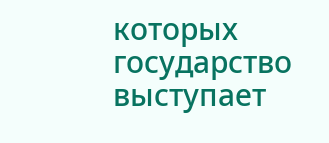которых государство выступает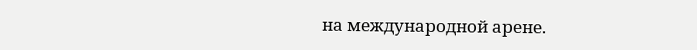на международной арене.